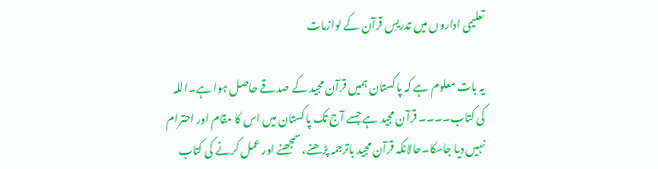تعلیمی اداروں میں تدریسِ قرآن کے لوازمات

یہ بات معلوم ہے کہ پاکستان ہمیں قرآن مجید کے صدقے حاصل ہوا ہے۔اللہ کی کتاب۔۔۔۔ قرآن مجید ہے جسے آج تک پاکستان میں اس کا مقام اور احترام نہیں دیا جاسکا۔حالانکہ قرآن مجید باترجمہ پڑھنے، سمجھنے اور عمل کرنے کی کتاب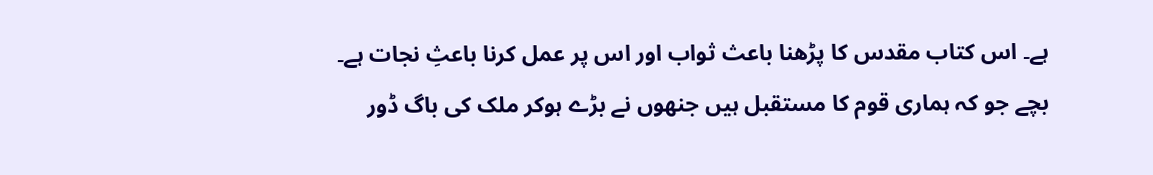ہے۔ اس کتاب مقدس کا پڑھنا باعث ثواب اور اس پر عمل کرنا باعثِ نجات ہے۔ بچے جو کہ ہماری قوم کا مستقبل ہیں جنھوں نے بڑے ہوکر ملک کی باگ ڈور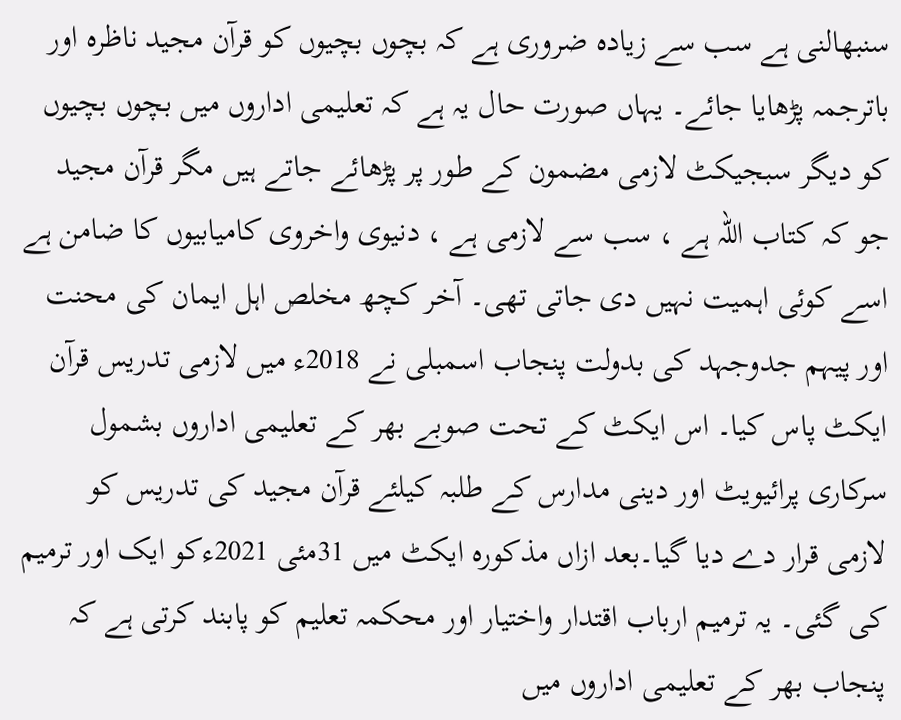سنبھالنی ہے سب سے زیادہ ضروری ہے کہ بچوں بچیوں کو قرآن مجید ناظرہ اور باترجمہ پڑھایا جائے۔ یہاں صورت حال یہ ہے کہ تعلیمی اداروں میں بچوں بچیوں کو دیگر سبجیکٹ لازمی مضمون کے طور پر پڑھائے جاتے ہیں مگر قرآن مجید جو کہ کتاب اللہ ہے ، سب سے لازمی ہے ، دنیوی واخروی کامیابیوں کا ضامن ہے اسے کوئی اہمیت نہیں دی جاتی تھی۔ آخر کچھ مخلص اہل ایمان کی محنت اور پیہم جدوجہد کی بدولت پنجاب اسمبلی نے 2018ء میں لازمی تدریس قرآن ایکٹ پاس کیا۔ اس ایکٹ کے تحت صوبے بھر کے تعلیمی اداروں بشمول سرکاری پرائیویٹ اور دینی مدارس کے طلبہ کیلئے قرآن مجید کی تدریس کو لازمی قرار دے دیا گیا۔بعد ازاں مذکورہ ایکٹ میں 31مئی 2021ءکو ایک اور ترمیم کی گئی۔ یہ ترمیم ارباب اقتدار واختیار اور محکمہ تعلیم کو پابند کرتی ہے کہ پنجاب بھر کے تعلیمی اداروں میں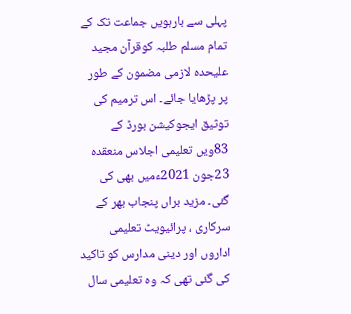پہلی سے بارہویں جماعت تک کے تمام مسلم طلبہ کوقرآن مجید علیحدہ لازمی مضمون کے طور پر پڑھایا جائے۔ اس ترمیم کی توثیق ایجوکیشن بورڈ کے 83ویں تعلیمی اجلاس منعقدہ 23جون 2021ءمیں بھی کی گئی۔ مزید براں پنجاب بھر کے سرکاری ، پرائیویٹ تعلیمی اداروں اور دینی مدارس کو تاکید کی گئی تھی کہ وہ تعلیمی سال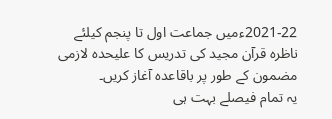2021-22ءمیں جماعت اول تا پنجم کیلئے ناظرہ قرآن مجید کی تدریس کا علیحدہ لازمی مضمون کے طور پر باقاعدہ آغاز کریں۔
یہ تمام فیصلے بہت ہی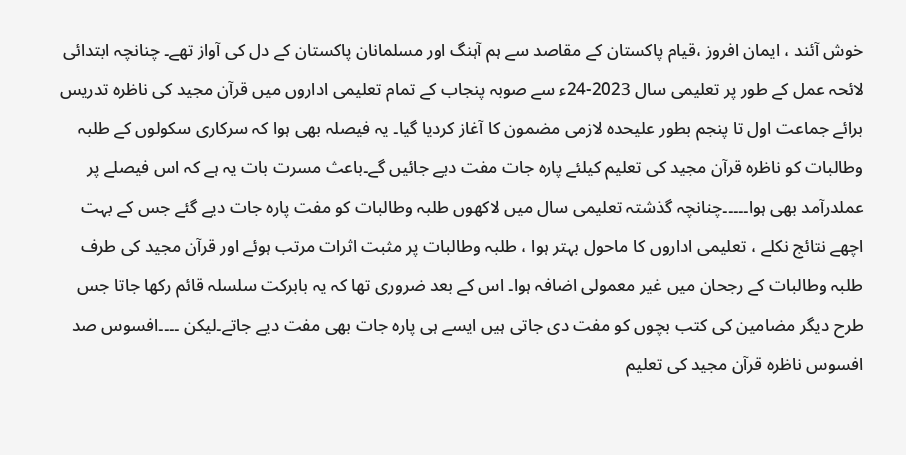خوش آئند ، ایمان افروز ،قیام پاکستان کے مقاصد سے ہم آہنگ اور مسلمانان پاکستان کے دل کی آواز تھے۔ چنانچہ ابتدائی لائحہ عمل کے طور پر تعلیمی سال 2023-24ء سے صوبہ پنجاب کے تمام تعلیمی اداروں میں قرآن مجید کی ناظرہ تدریس برائے جماعت اول تا پنجم بطور علیحدہ لازمی مضمون کا آغاز کردیا گیا۔ یہ فیصلہ بھی ہوا کہ سرکاری سکولوں کے طلبہ وطالبات کو ناظرہ قرآن مجید کی تعلیم کیلئے پارہ جات مفت دیے جائیں گے۔باعث مسرت بات یہ ہے کہ اس فیصلے پر عملدرآمد بھی ہوا۔۔۔۔۔چنانچہ گذشتہ تعلیمی سال میں لاکھوں طلبہ وطالبات کو مفت پارہ جات دیے گئے جس کے بہت اچھے نتائج نکلے ، تعلیمی اداروں کا ماحول بہتر ہوا ، طلبہ وطالبات پر مثبت اثرات مرتب ہوئے اور قرآن مجید کی طرف طلبہ وطالبات کے رجحان میں غیر معمولی اضافہ ہوا۔ اس کے بعد ضروری تھا کہ یہ بابرکت سلسلہ قائم رکھا جاتا جس طرح دیگر مضامین کی کتب بچوں کو مفت دی جاتی ہیں ایسے ہی پارہ جات بھی مفت دیے جاتے۔لیکن ۔۔۔۔افسوس صد افسوس ناظرہ قرآن مجید کی تعلیم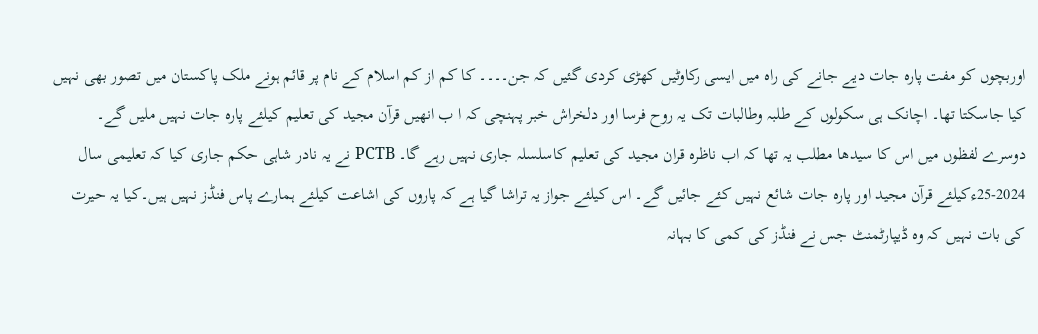اوربچوں کو مفت پارہ جات دیے جانے کی راہ میں ایسی رکاوٹیں کھڑی کردی گئیں کہ جن۔۔۔۔ کا کم از کم اسلام کے نام پر قائم ہونے ملک پاکستان میں تصور بھی نہیں کیا جاسکتا تھا۔ اچانک ہی سکولوں کے طلبہ وطالبات تک یہ روح فرسا اور دلخراش خبر پہنچی کہ ا ب انھیں قرآن مجید کی تعلیم کیلئے پارہ جات نہیں ملیں گے۔ دوسرے لفظوں میں اس کا سیدھا مطلب یہ تھا کہ اب ناظرہ قران مجید کی تعلیم کاسلسلہ جاری نہیں رہے گا۔ PCTB نے یہ نادر شاہی حکم جاری کیا کہ تعلیمی سال 2024-25ءکیلئے قرآن مجید اور پارہ جات شائع نہیں کئے جائیں گے۔ اس کیلئے جواز یہ تراشا گیا ہے کہ پاروں کی اشاعت کیلئے ہمارے پاس فنڈز نہیں ہیں۔کیا یہ حیرت کی بات نہیں کہ وہ ڈیپارٹمنٹ جس نے فنڈز کی کمی کا بہانہ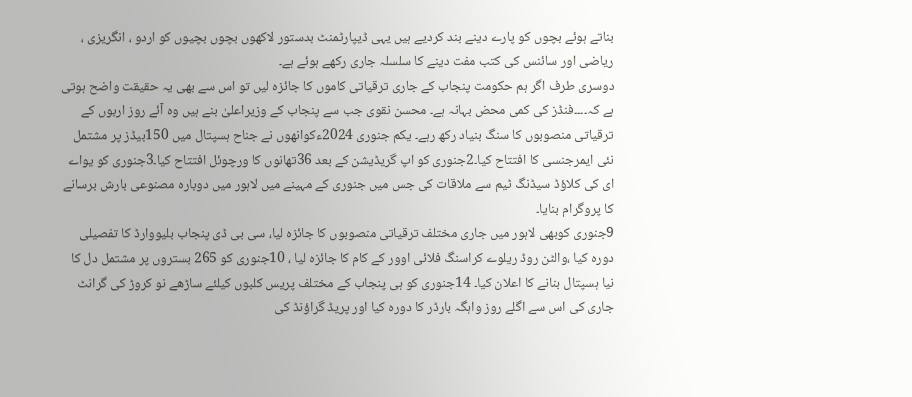بناتے ہوئے بچوں کو پارے دینے بند کردیے ہیں یہی ڈیپارٹمنٹ بدستور لاکھوں بچوں بچیوں کو اردو ، انگریزی ، ریاضی اور سائنس کی کتب مفت دینے کا سلسلہ جاری رکھے ہوئے ہے۔
دوسری طرف اگر ہم حکومت پنجاب کے جاری ترقیاتی کاموں کا جائزہ لیں تو اس سے بھی یہ حقیقت واضح ہوتی ہے کہ۔۔۔۔فنڈز کی کمی محض بہانہ ہے۔ محسن نقوی جب سے پنجاب کے وزیراعلیٰ بنے ہیں وہ آئے روز اربوں کے ترقیاتی منصوبوں کا سنگ بنیاد رکھ رہے۔ یکم جنوری 2024ءکوانھوں نے جناح ہسپتال میں 150بیڈز پر مشتمل نئی ایمرجنسی کا افتتاح کیا۔2جنوری کو اپ گریڈیشن کے بعد 36تھانوں کا ورچوئل افتتاح کیا۔3جنوری کو یواے ای کی کلاؤڈ سیڈنگ ٹیم سے ملاقات کی جس میں جنوری کے مہینے میں لاہور میں دوبارہ مصنوعی بارش برسانے کا پروگرام بنایا۔
9جنوری کوبھی لاہور میں جاری مختلف ترقیاتی منصوبوں کا جائزہ لیا، سی بی ڈی پنجاب بلیووارڈ کا تفصیلی دورہ کیا ،والٹن روڈ ریلوے کراسنگ فلائی اوور کے کام کا جائزہ لیا ، 10جنوری کو 265 بستروں پر مشتمل دل کا نیا ہسپتال بنانے کا اعلان کیا۔ 14جنوری کو ہی پنجاب کے مختلف پریس کلبوں کیلئے ساڑھے نو کروڑ کی گرانٹ جاری کی اس سے اگلے روز واہگہ بارڈر کا دورہ کیا اور پریڈ گراؤنڈ کی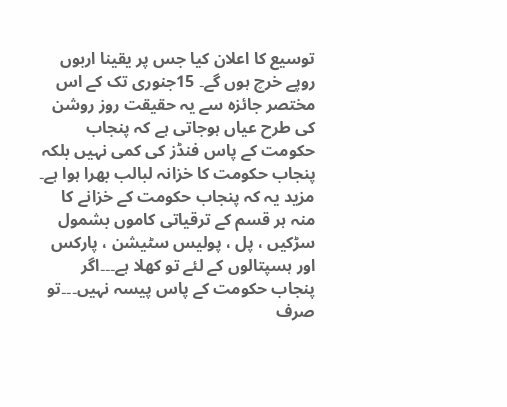توسیع کا اعلان کیا جس پر یقینا اربوں روپے خرچ ہوں گے۔ 15جنوری تک کے اس مختصر جائزہ سے یہ حقیقت روز روشن کی طرح عیاں ہوجاتی ہے کہ پنجاب حکومت کے پاس فنڈز کی کمی نہیں بلکہ پنجاب حکومت کا خزانہ لبالب بھرا ہوا ہے۔ مزید یہ کہ پنجاب حکومت کے خزانے کا منہ ہر قسم کے ترقیاتی کاموں بشمول سڑکیں ، پل ، پولیس سٹیشن ، پارکس اور ہسپتالوں کے لئے تو کھلا ہے۔۔۔اگر پنجاب حکومت کے پاس پیسہ نہیں۔۔۔تو صرف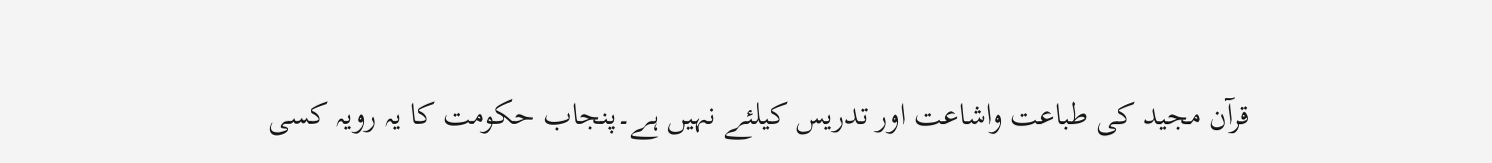قرآن مجید کی طباعت واشاعت اور تدریس کیلئے نہیں ہے۔پنجاب حکومت کا یہ رویہ کسی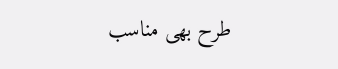طرح بھی مناسب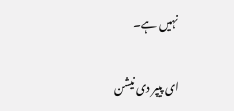نہیں ہے۔

ای پیپر دی نیشن